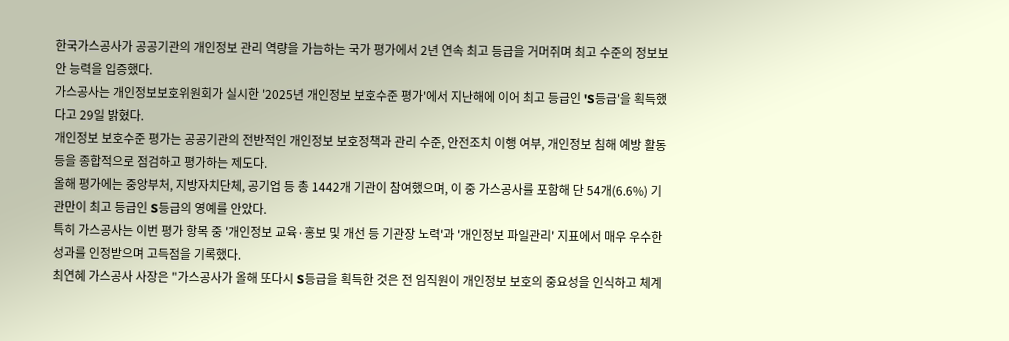한국가스공사가 공공기관의 개인정보 관리 역량을 가늠하는 국가 평가에서 2년 연속 최고 등급을 거머쥐며 최고 수준의 정보보안 능력을 입증했다.
가스공사는 개인정보보호위원회가 실시한 '2025년 개인정보 보호수준 평가'에서 지난해에 이어 최고 등급인 'S등급'을 획득했다고 29일 밝혔다.
개인정보 보호수준 평가는 공공기관의 전반적인 개인정보 보호정책과 관리 수준, 안전조치 이행 여부, 개인정보 침해 예방 활동 등을 종합적으로 점검하고 평가하는 제도다.
올해 평가에는 중앙부처, 지방자치단체, 공기업 등 총 1442개 기관이 참여했으며, 이 중 가스공사를 포함해 단 54개(6.6%) 기관만이 최고 등급인 S등급의 영예를 안았다.
특히 가스공사는 이번 평가 항목 중 '개인정보 교육·홍보 및 개선 등 기관장 노력'과 '개인정보 파일관리' 지표에서 매우 우수한 성과를 인정받으며 고득점을 기록했다.
최연혜 가스공사 사장은 "가스공사가 올해 또다시 S등급을 획득한 것은 전 임직원이 개인정보 보호의 중요성을 인식하고 체계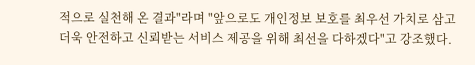적으로 실천해 온 결과"라며 "앞으로도 개인정보 보호를 최우선 가치로 삼고 더욱 안전하고 신뢰받는 서비스 제공을 위해 최선을 다하겠다"고 강조했다.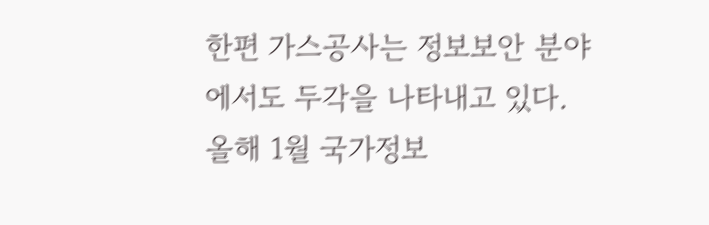한편 가스공사는 정보보안 분야에서도 두각을 나타내고 있다. 올해 1월 국가정보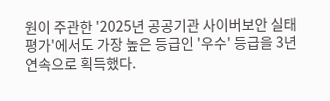원이 주관한 '2025년 공공기관 사이버보안 실태평가'에서도 가장 높은 등급인 '우수' 등급을 3년 연속으로 획득했다.